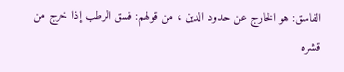الفاسق: هو الخارج عن حدود الدين ، من قولهم: فسق الرطب إذا خرج من قشره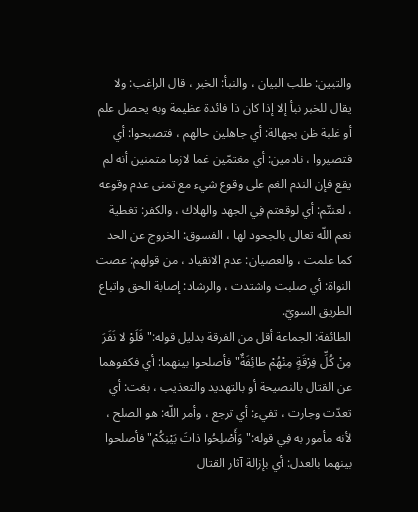والتبين: طلب البيان ، والنبأ: الخبر ، قال الراغب: ولا يقال للخبر نبأ إلا إذا كان ذا فائدة عظيمة وبه يحصل علم أو غلبة ظن بجهالة: أي جاهلين حالهم ، فتصبحوا: أي فتصيروا ، نادمين: أي مغتمّين غما لازما متمنين أنه لم يقع فإن الندم الغم على وقوع شيء مع تمنى عدم وقوعه ، لعنتّم: أي لوقعتم فِي الجهد والهلاك ، والكفر: تغطية نعم اللّه تعالى بالجحود لها ، الفسوق: الخروج عن الحد كما علمت ، والعصيان: عدم الانقياد ، من قولهم: عصت النواة: أي صلبت واشتدت ، والرشاد: إصابة الحق واتباع الطريق السويّ.
الطائفة: الجماعة أقل من الفرقة بدليل قوله:"فَلَوْ لا نَفَرَ مِنْ كُلِّ فِرْقَةٍ مِنْهُمْ طائِفَةٌ"فأصلحوا بينهما: أي فكفوهما عن القتال بالنصيحة أو بالتهديد والتعذيب ، بغت: أي تعدّت وجارت ، تفيء: أي ترجع ، وأمر اللّه: هو الصلح ، لأنه مأمور به فِي قوله:"وَأَصْلِحُوا ذاتَ بَيْنِكُمْ"فأصلحوا بينهما بالعدل: أي بإزالة آثار القتال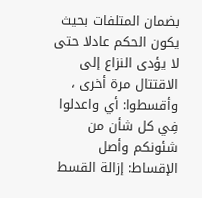بضمان المتلفات بحيث يكون الحكم عادلا حتى لا يؤدى النزاع إلى الاقتتال مرة أخرى ، وأقسطوا: أي واعدلوا فِي كل شأن من شئونكم وأصل الإقساط: إزالة القسط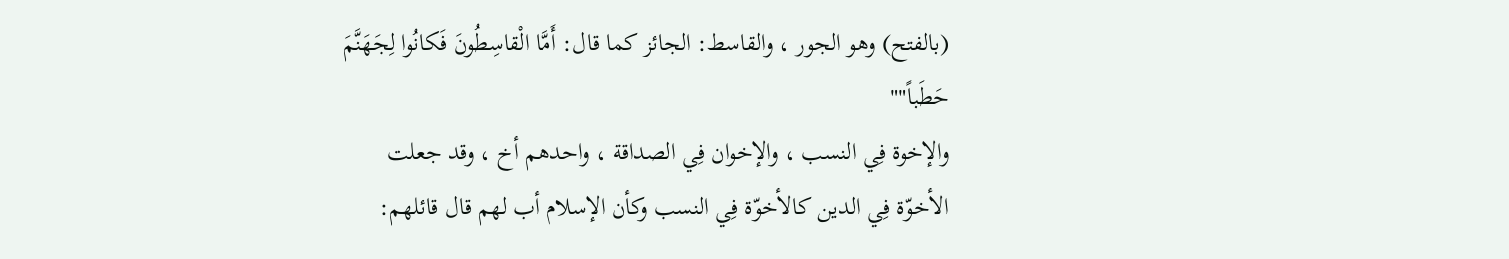(بالفتح) وهو الجور ، والقاسط: الجائز كما قال: أَمَّا الْقاسِطُونَ فَكانُوا لِجَهَنَّمَ حَطَباً""
والإخوة فِي النسب ، والإخوان فِي الصداقة ، واحدهم أخ ، وقد جعلت الأخوّة فِي الدين كالأخوّة فِي النسب وكأن الإسلام أب لهم قال قائلهم: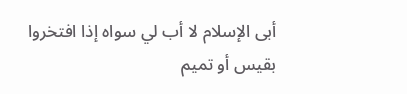أبى الإسلام لا أب لي سواه إذا افتخروا بقيس أو تميم